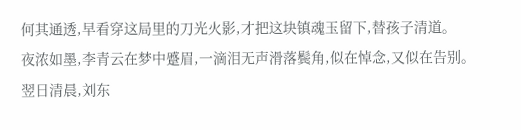何其通透,早看穿这局里的刀光火影,才把这块镇魂玉留下,替孩子清道。
夜浓如墨,李青云在梦中蹙眉,一滴泪无声滑落鬓角,似在悼念,又似在告别。
翌日清晨,刘东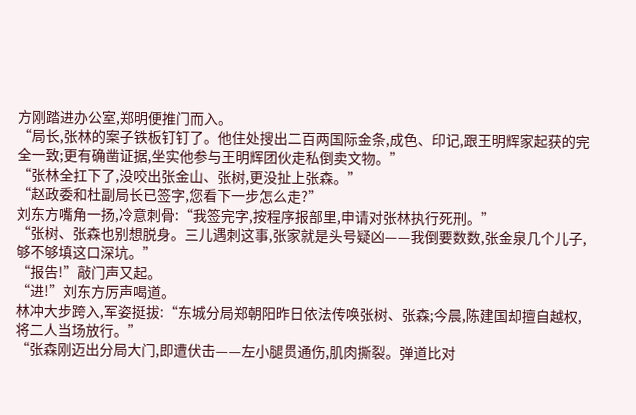方刚踏进办公室,郑明便推门而入。
“局长,张林的案子铁板钉钉了。他住处搜出二百两国际金条,成色、印记,跟王明辉家起获的完全一致;更有确凿证据,坐实他参与王明辉团伙走私倒卖文物。”
“张林全扛下了,没咬出张金山、张树,更没扯上张森。”
“赵政委和杜副局长已签字,您看下一步怎么走?”
刘东方嘴角一扬,冷意刺骨:“我签完字,按程序报部里,申请对张林执行死刑。”
“张树、张森也别想脱身。三儿遇刺这事,张家就是头号疑凶——我倒要数数,张金泉几个儿子,够不够填这口深坑。”
“报告!”敲门声又起。
“进!”刘东方厉声喝道。
林冲大步跨入,军姿挺拔:“东城分局郑朝阳昨日依法传唤张树、张森;今晨,陈建国却擅自越权,将二人当场放行。”
“张森刚迈出分局大门,即遭伏击——左小腿贯通伤,肌肉撕裂。弹道比对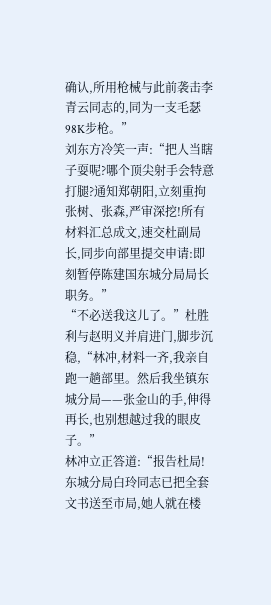确认,所用枪械与此前袭击李青云同志的,同为一支毛瑟98K步枪。”
刘东方冷笑一声:“把人当瞎子耍呢?哪个顶尖射手会特意打腿?通知郑朝阳,立刻重拘张树、张森,严审深挖!所有材料汇总成文,速交杜副局长,同步向部里提交申请:即刻暂停陈建国东城分局局长职务。”
“不必送我这儿了。”杜胜利与赵明义并肩进门,脚步沉稳,“林冲,材料一齐,我亲自跑一趟部里。然后我坐镇东城分局——张金山的手,伸得再长,也别想越过我的眼皮子。”
林冲立正答道:“报告杜局!东城分局白玲同志已把全套文书送至市局,她人就在楼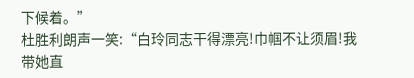下候着。”
杜胜利朗声一笑:“白玲同志干得漂亮!巾帼不让须眉!我带她直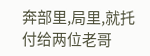奔部里,局里,就托付给两位老哥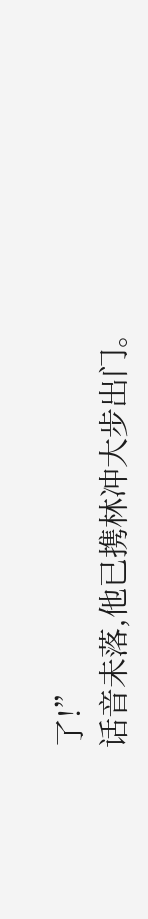了!”
话音未落,他已携林冲大步出门。